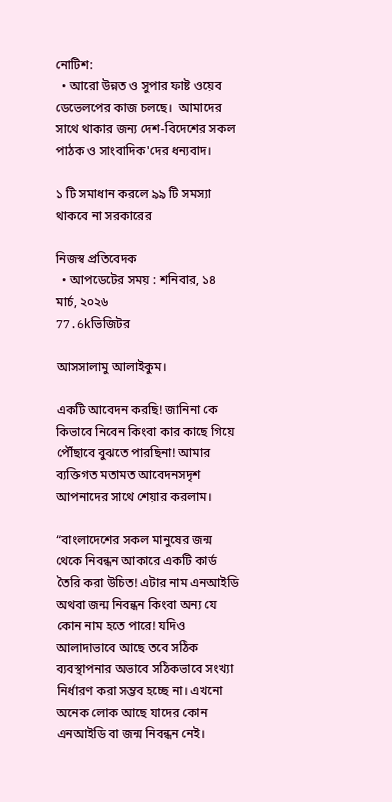নোটিশ:
  • আরো উন্নত ও সুপার ফাষ্ট ওয়েব ডেভেলপের কাজ চলছে।  আমাদের সাথে থাকার জন্য দেশ-বিদেশের সকল পাঠক ও সাংবাদিক'দের ধন্যবাদ।

১ টি সমাধান করলে ৯৯ টি সমস্যা থাকবে না সরকারের

নিজস্ব প্রতিবেদক
  • আপডেটের সময় : শনিবার, ১৪ মার্চ, ২০২৬
77.6kভিজিটর

আসসালামু আলাইকুম।

একটি আবেদন করছি! জানিনা কে কিভাবে নিবেন কিংবা কার কাছে গিয়ে পৌঁছাবে বুঝতে পারছিনা! আমার ব্যক্তিগত মতামত আবেদনসদৃশ আপনাদের সাথে শেয়ার করলাম।

“বাংলাদেশের সকল মানুষের জন্ম থেকে নিবন্ধন আকারে একটি কার্ড তৈরি করা উচিত! এটার নাম এনআইডি অথবা জন্ম নিবন্ধন কিংবা অন্য যে কোন নাম হতে পারে! যদিও আলাদাভাবে আছে তবে সঠিক ব্যবস্থাপনার অভাবে সঠিকভাবে সংখ্যা নির্ধারণ করা সম্ভব হচ্ছে না। এখনো অনেক লোক আছে যাদের কোন এনআইডি বা জন্ম নিবন্ধন নেই।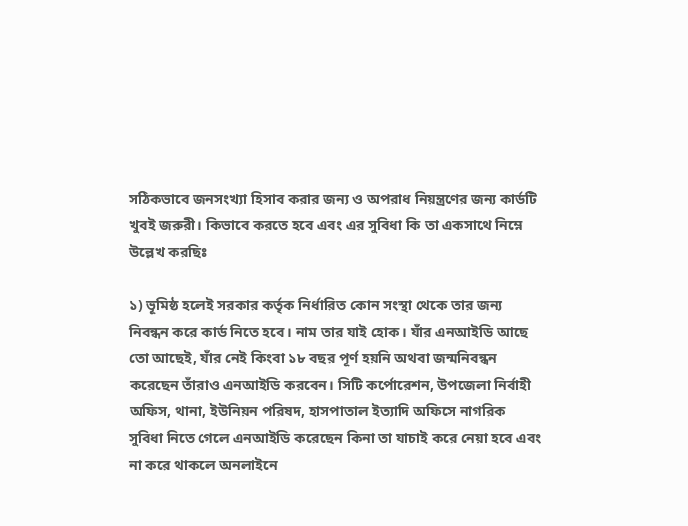সঠিকভাবে জনসংখ্যা হিসাব করার জন্য ও অপরাধ নিয়ন্ত্রণের জন্য কার্ডটি খুবই জরুরী। কিভাবে করতে হবে এবং এর সুবিধা কি তা একসাথে নিম্নে উল্লেখ করছিঃ

১) ভূমিষ্ঠ হলেই সরকার কর্তৃক নির্ধারিত কোন সংস্থা থেকে তার জন্য নিবন্ধন করে কার্ড নিতে হবে। নাম তার যাই হোক। যাঁর এনআইডি আছে তো আছেই, যাঁর নেই কিংবা ১৮ বছর পূর্ণ হয়নি অথবা জন্মনিবন্ধন করেছেন তাঁরাও এনআইডি করবেন। সিটি কর্পোরেশন, উপজেলা নির্বাহী অফিস, থানা, ইউনিয়ন পরিষদ, হাসপাতাল ইত্যাদি অফিসে নাগরিক সুবিধা নিতে গেলে এনআইডি করেছেন কিনা তা যাচাই করে নেয়া হবে এবং না করে থাকলে অনলাইনে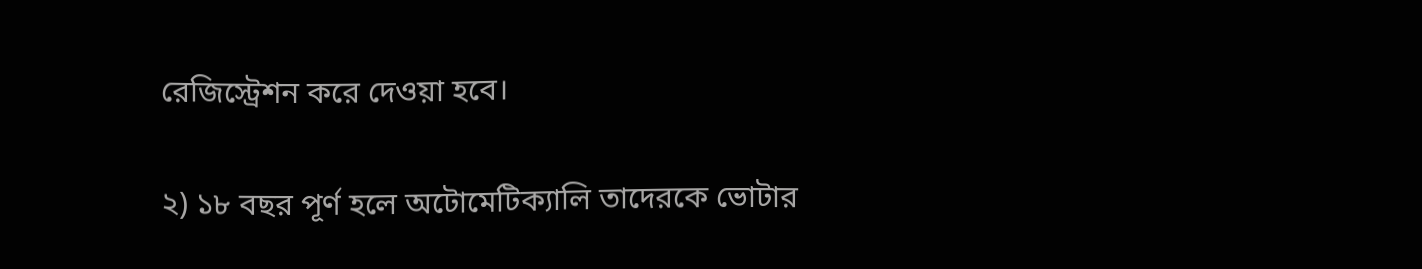রেজিস্ট্রেশন করে দেওয়া হবে।

২) ১৮ বছর পূর্ণ হলে অটোমেটিক্যালি তাদেরকে ভোটার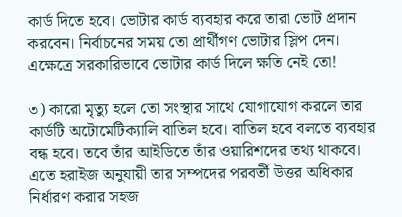কার্ড দিতে হবে। ভোটার কার্ড ব্যবহার করে তারা ভোট প্রদান করবেন। নির্বাচনের সময় তো প্রার্থীগণ ভোটার স্লিপ দেন। এক্ষেত্রে সরকারিভাবে ভোটার কার্ড দিলে ক্ষতি নেই তো!

৩) কারো মৃত্যু হলে তো সংস্থার সাথে যোগাযোগ করলে তার কার্ডটি অটোমেটিক্যালি বাতিল হবে। বাতিল হবে বলতে ব্যবহার বন্ধ হবে। তবে তাঁর আইডিতে তাঁর ওয়ারিশদের তথ্য থাকবে। এতে হরাইজ অনুযায়ী তার সম্পদের পরবর্তী উত্তর অধিকার নির্ধারণ করার সহজ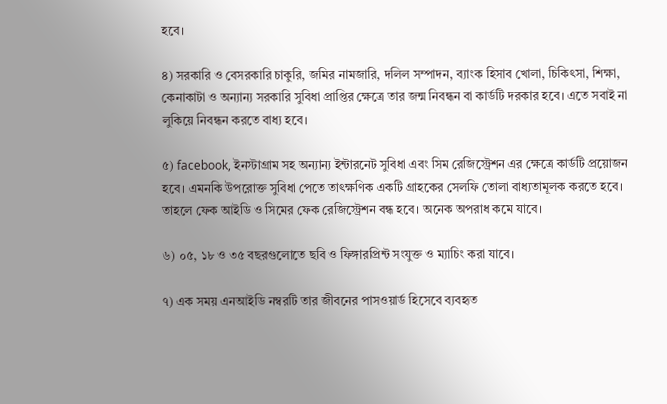হবে।

৪) সরকারি ও বেসরকারি চাকুরি, জমির নামজারি, দলিল সম্পাদন, ব্যাংক হিসাব খোলা, চিকিৎসা, শিক্ষা, কেনাকাটা ও অন্যান্য সরকারি সুবিধা প্রাপ্তির ক্ষেত্রে তার জন্ম নিবন্ধন বা কার্ডটি দরকার হবে। এতে সবাই না লুকিয়ে নিবন্ধন করতে বাধ্য হবে।

৫) facebook, ইনস্টাগ্রাম সহ অন্যান্য ইন্টারনেট সুবিধা এবং সিম রেজিস্ট্রেশন এর ক্ষেত্রে কার্ডটি প্রয়োজন হবে। এমনকি উপরোক্ত সুবিধা পেতে তাৎক্ষণিক একটি গ্রাহকের সেলফি তোলা বাধ্যতামূলক করতে হবে। তাহলে ফেক আইডি ও সিমের ফেক রেজিস্ট্রেশন বন্ধ হবে। অনেক অপরাধ কমে যাবে।

৬) ০৫, ১৮ ও ৩৫ বছরগুলোতে ছবি ও ফিঙ্গারপ্রিন্ট সংযুক্ত ও ম্যাচিং করা যাবে।

৭) এক সময় এনআইডি নম্বরটি তার জীবনের পাসওয়ার্ড হিসেবে ব্যবহৃত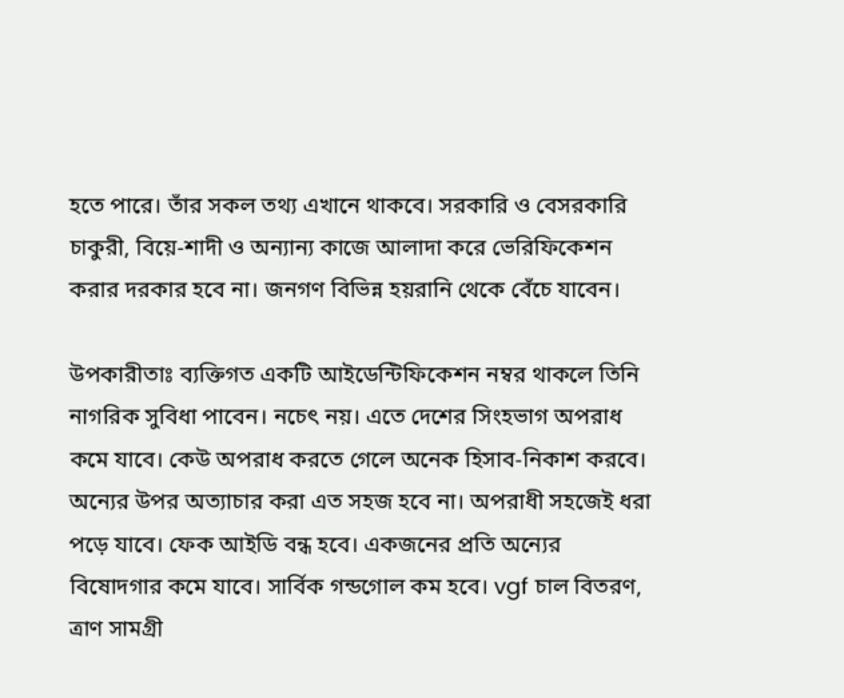হতে পারে। তাঁর সকল তথ্য এখানে থাকবে। সরকারি ও বেসরকারি চাকুরী, বিয়ে-শাদী ও অন্যান্য কাজে আলাদা করে ভেরিফিকেশন করার দরকার হবে না। জনগণ বিভিন্ন হয়রানি থেকে বেঁচে যাবেন।

উপকারীতাঃ ব্যক্তিগত একটি আইডেন্টিফিকেশন নম্বর থাকলে তিনি নাগরিক সুবিধা পাবেন। নচেৎ নয়। এতে দেশের সিংহভাগ অপরাধ কমে যাবে। কেউ অপরাধ করতে গেলে অনেক হিসাব-নিকাশ করবে। অন্যের উপর অত্যাচার করা এত সহজ হবে না। অপরাধী সহজেই ধরা পড়ে যাবে। ফেক আইডি বন্ধ হবে। একজনের প্রতি অন্যের বিষোদগার কমে যাবে। সার্বিক গন্ডগোল কম হবে। vgf চাল বিতরণ, ত্রাণ সামগ্রী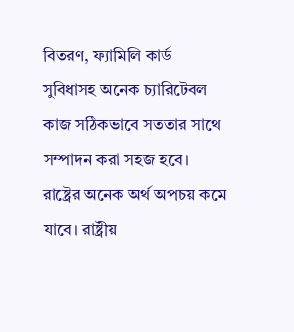বিতরণ, ফ্যামিলি কার্ড সুবিধাসহ অনেক চ্যারিটেবল কাজ সঠিকভাবে সততার সাথে সম্পাদন করা সহজ হবে। রাষ্ট্রের অনেক অর্থ অপচয় কমে যাবে। রাষ্ট্রীয়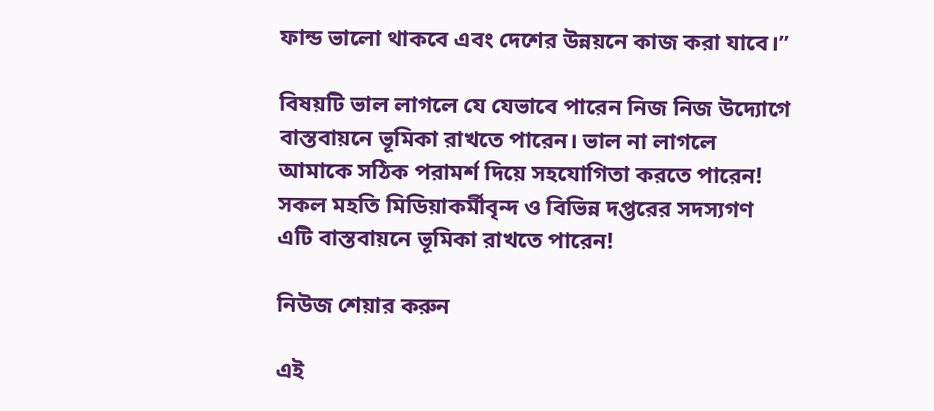ফান্ড ভালো থাকবে এবং দেশের উন্নয়নে কাজ করা যাবে।”

বিষয়টি ভাল লাগলে যে যেভাবে পারেন নিজ নিজ উদ্যোগে বাস্তবায়নে ভূমিকা রাখতে পারেন। ভাল না লাগলে আমাকে সঠিক পরামর্শ দিয়ে সহযোগিতা করতে পারেন! সকল মহতি মিডিয়াকর্মীবৃন্দ ও বিভিন্ন দপ্তরের সদস্যগণ এটি বাস্তবায়নে ভূমিকা রাখতে পারেন!

নিউজ শেয়ার করুন

এই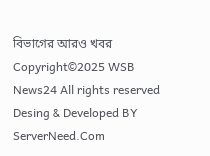বিভাগের আরও খবর
Copyright©2025 WSB News24 All rights reserved
Desing & Developed BY ServerNeed.Com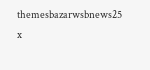themesbazarwsbnews25
x